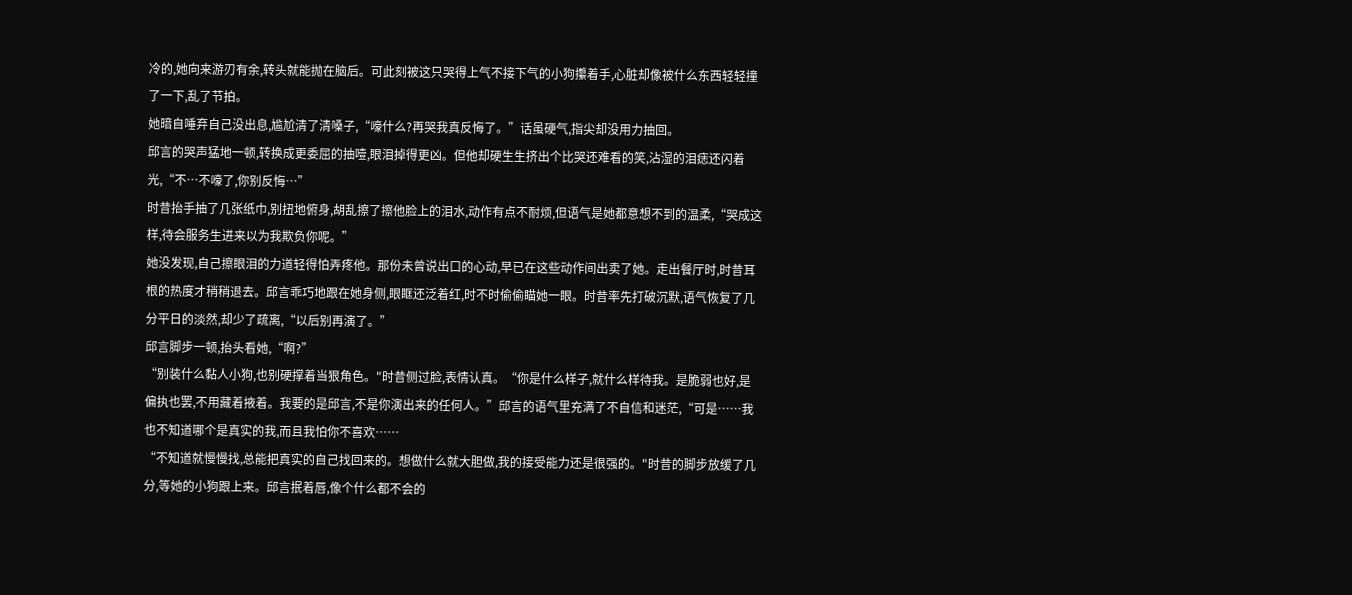冷的,她向来游刃有余,转头就能抛在脑后。可此刻被这只哭得上气不接下气的小狗攥着手,心脏却像被什么东西轻轻撞了一下,乱了节拍。
她暗自唾弃自己没出息,尴尬清了清嗓子,“嚎什么?再哭我真反悔了。”话虽硬气,指尖却没用力抽回。
邱言的哭声猛地一顿,转换成更委屈的抽噎,眼泪掉得更凶。但他却硬生生挤出个比哭还难看的笑,沾湿的泪痣还闪着光,“不…不嚎了,你别反悔…”
时昔抬手抽了几张纸巾,别扭地俯身,胡乱擦了擦他脸上的泪水,动作有点不耐烦,但语气是她都意想不到的温柔,“哭成这样,待会服务生进来以为我欺负你呢。”
她没发现,自己擦眼泪的力道轻得怕弄疼他。那份未曾说出口的心动,早已在这些动作间出卖了她。走出餐厅时,时昔耳根的热度才稍稍退去。邱言乖巧地跟在她身侧,眼眶还泛着红,时不时偷偷瞄她一眼。时昔率先打破沉默,语气恢复了几分平日的淡然,却少了疏离,“以后别再演了。”
邱言脚步一顿,抬头看她,“啊?”
“别装什么黏人小狗,也别硬撑着当狠角色。"时昔侧过脸,表情认真。“你是什么样子,就什么样待我。是脆弱也好,是偏执也罢,不用藏着掖着。我要的是邱言,不是你演出来的任何人。”邱言的语气里充满了不自信和迷茫,“可是……我也不知道哪个是真实的我,而且我怕你不喜欢……
“不知道就慢慢找,总能把真实的自己找回来的。想做什么就大胆做,我的接受能力还是很强的。"时昔的脚步放缓了几分,等她的小狗跟上来。邱言抿着唇,像个什么都不会的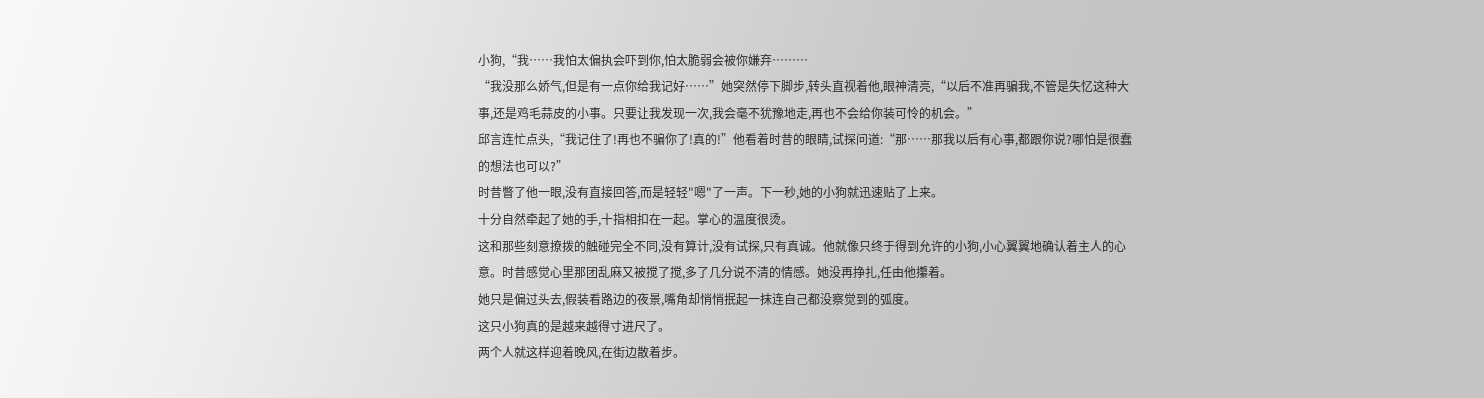小狗,“我……我怕太偏执会吓到你,怕太脆弱会被你嫌弃………
“我没那么娇气,但是有一点你给我记好……”她突然停下脚步,转头直视着他,眼神清亮,“以后不准再骗我,不管是失忆这种大事,还是鸡毛蒜皮的小事。只要让我发现一次,我会毫不犹豫地走,再也不会给你装可怜的机会。”
邱言连忙点头,“我记住了!再也不骗你了!真的!”他看着时昔的眼睛,试探问道:“那……那我以后有心事,都跟你说?哪怕是很蠢的想法也可以?”
时昔瞥了他一眼,没有直接回答,而是轻轻"嗯"了一声。下一秒,她的小狗就迅速贴了上来。
十分自然牵起了她的手,十指相扣在一起。掌心的温度很烫。
这和那些刻意撩拨的触碰完全不同,没有算计,没有试探,只有真诚。他就像只终于得到允许的小狗,小心翼翼地确认着主人的心意。时昔感觉心里那团乱麻又被搅了搅,多了几分说不清的情感。她没再挣扎,任由他攥着。
她只是偏过头去,假装看路边的夜景,嘴角却悄悄抿起一抹连自己都没察觉到的弧度。
这只小狗真的是越来越得寸进尺了。
两个人就这样迎着晚风,在街边散着步。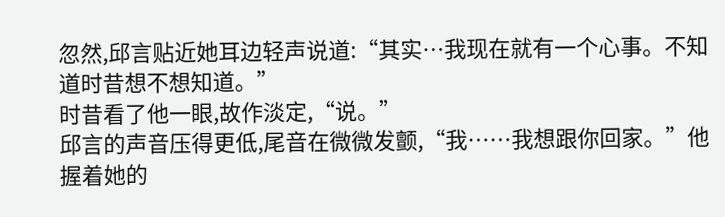忽然,邱言贴近她耳边轻声说道:“其实…我现在就有一个心事。不知道时昔想不想知道。”
时昔看了他一眼,故作淡定,“说。”
邱言的声音压得更低,尾音在微微发颤,“我……我想跟你回家。”他握着她的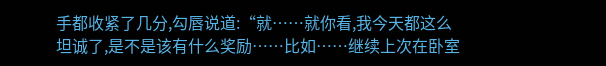手都收紧了几分,勾唇说道:“就……就你看,我今天都这么坦诚了,是不是该有什么奖励……比如……继续上次在卧室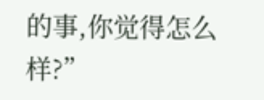的事,你觉得怎么样?”